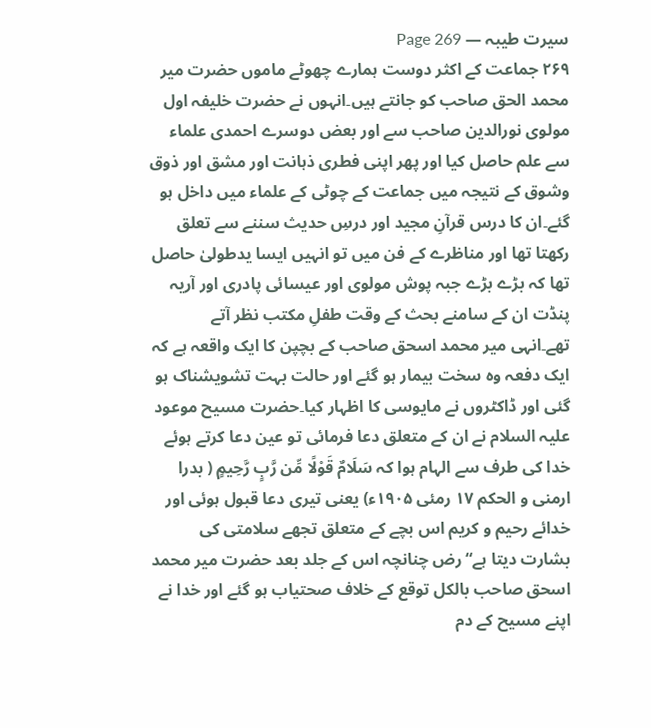سیرت طیبہ — Page 269
۲۶۹ جماعت کے اکثر دوست ہمارے چھوٹے ماموں حضرت میر محمد الحق صاحب کو جانتے ہیں۔انہوں نے حضرت خلیفہ اول مولوی نورالدین صاحب سے اور بعض دوسرے احمدی علماء سے علم حاصل کیا اور پھر اپنی فطری ذہانت اور مشق اور ذوق وشوق کے نتیجہ میں جماعت کے چوٹی کے علماء میں داخل ہو گئے۔ان کا درس قرآنِ مجید اور درسِ حدیث سننے سے تعلق رکھتا تھا اور مناظرے کے فن میں تو انہیں ایسا یدطولیٰ حاصل تھا کہ بڑے بڑے جبہ پوش مولوی اور عیسائی پادری اور آریہ پنڈت ان کے سامنے بحث کے وقت طفلِ مکتب نظر آتے تھے۔انہی میر محمد اسحق صاحب کے بچپن کا ایک واقعہ ہے کہ ایک دفعہ وہ سخت بیمار ہو گئے اور حالت بہت تشویشناک ہو گئی اور ڈاکٹروں نے مایوسی کا اظہار کیا۔حضرت مسیح موعود علیہ السلام نے ان کے متعلق دعا فرمائی تو عین دعا کرتے ہوئے خدا کی طرف سے الہام ہوا کہ سَلَامٌ قَوْلًا مِّن رَّبٍ رَّحِيمٍ ( بدرا ارمنی و الحکم ۱۷ رمئی ۱۹۰۵ء) یعنی تیری دعا قبول ہوئی اور خدائے رحیم و کریم اس بچے کے متعلق تجھے سلامتی کی بشارت دیتا ہے“ رض چنانچہ اس کے جلد بعد حضرت میر محمد اسحق صاحب بالکل توقع کے خلاف صحتیاب ہو گئے اور خدا نے اپنے مسیح کے دم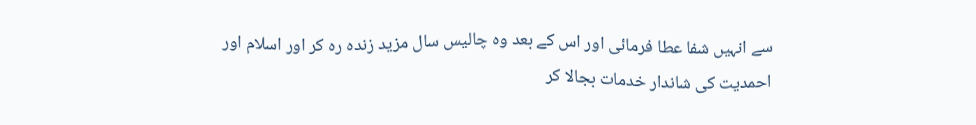سے انہیں شفا عطا فرمائی اور اس کے بعد وہ چالیس سال مزید زندہ رہ کر اور اسلام اور احمدیت کی شاندار خدمات بجالا کر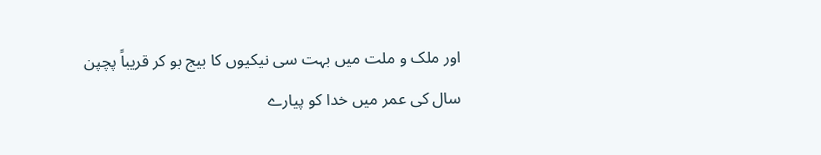اور ملک و ملت میں بہت سی نیکیوں کا بیج بو کر قریباً پچپن سال کی عمر میں خدا کو پیارے